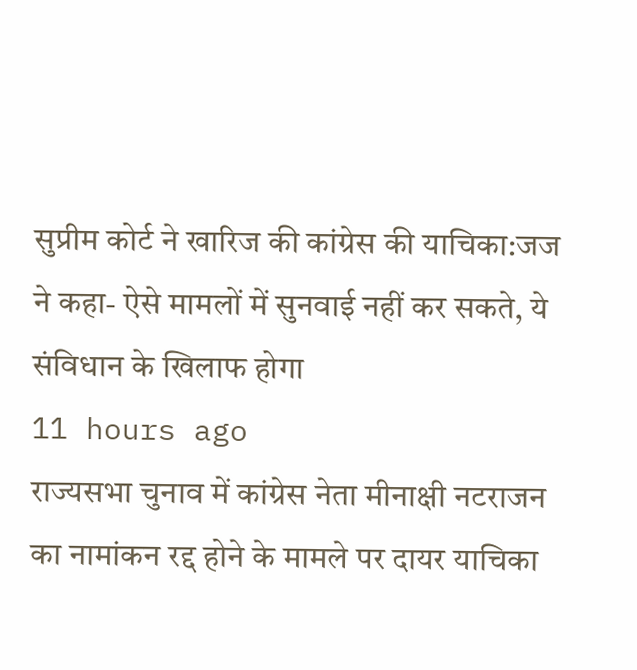सुप्रीम कोर्ट ने खारिज की कांग्रेस की याचिका:जज ने कहा- ऐसे मामलों में सुनवाई नहीं कर सकते, ये संविधान के खिलाफ होगा
11 hours ago
राज्यसभा चुनाव में कांग्रेस नेता मीनाक्षी नटराजन का नामांकन रद्द होने के मामले पर दायर याचिका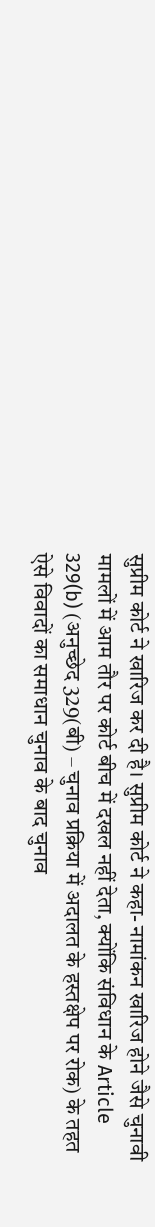सुप्रीम कोर्ट ने खारिज कर दी है। सुप्रीम कोर्ट ने कहा- नामांकन खारिज होने जैसे चुनावी मामलों में आम तौर पर कोर्ट बीच में दखल नहीं देता, क्योंकि संविधान के Article 329(b) (अनुच्छेद 329(बी) – चुनाव प्रक्रिया में अदालत के हस्तक्षेप पर रोक) के तहत ऐसे विवादों का समाधान चुनाव के बाद चुनाव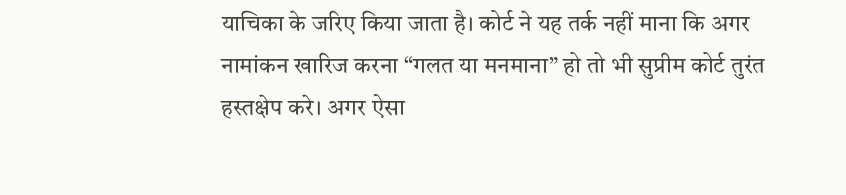याचिका के जरिए किया जाता है। कोर्ट ने यह तर्क नहीं माना कि अगर नामांकन खारिज करना “गलत या मनमाना” हो तो भी सुप्रीम कोर्ट तुरंत हस्तक्षेप करे। अगर ऐसा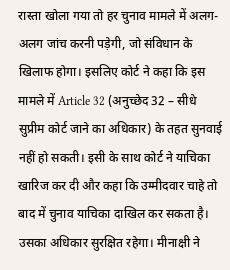रास्ता खोला गया तो हर चुनाव मामले में अलग-अलग जांच करनी पड़ेगी, जो संविधान के खिलाफ होगा। इसलिए कोर्ट ने कहा कि इस मामले में Article 32 (अनुच्छेद 32 – सीधे सुप्रीम कोर्ट जाने का अधिकार) के तहत सुनवाई नहीं हो सकती। इसी के साथ कोर्ट ने याचिका खारिज कर दी और कहा कि उम्मीदवार चाहे तो बाद में चुनाव याचिका दाखिल कर सकता है। उसका अधिकार सुरक्षित रहेगा। मीनाक्षी ने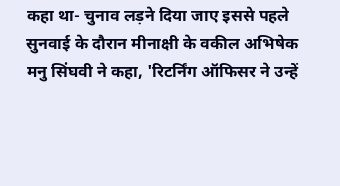कहा था- चुनाव लड़ने दिया जाए इससे पहले सुनवाई के दौरान मीनाक्षी के वकील अभिषेक मनु सिंघवी ने कहा, 'रिटर्निंग ऑफिसर ने उन्हें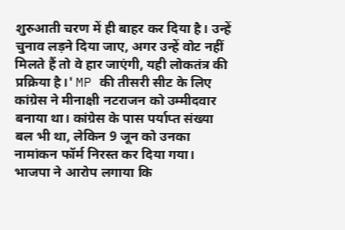शुरुआती चरण में ही बाहर कर दिया है। उन्हें चुनाव लड़ने दिया जाए, अगर उन्हें वोट नहीं मिलते हैं तो वे हार जाएंगी, यही लोकतंत्र की प्रक्रिया है।' MP की तीसरी सीट के लिए कांग्रेस ने मीनाक्षी नटराजन को उम्मीदवार बनाया था। कांग्रेस के पास पर्याप्त संख्या बल भी था, लेकिन 9 जून को उनका नामांकन फॉर्म निरस्त कर दिया गया। भाजपा ने आरोप लगाया कि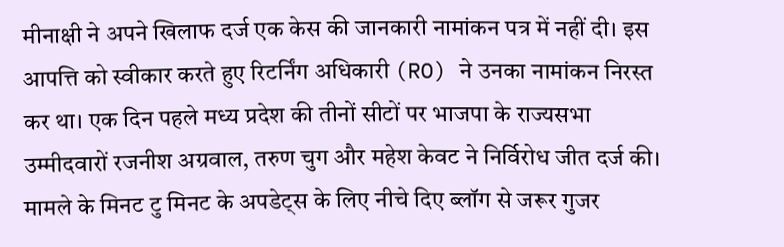मीनाक्षी ने अपने खिलाफ दर्ज एक केस की जानकारी नामांकन पत्र में नहीं दी। इस आपत्ति को स्वीकार करते हुए रिटर्निंग अधिकारी (RO) ने उनका नामांकन निरस्त कर था। एक दिन पहले मध्य प्रदेश की तीनों सीटों पर भाजपा के राज्यसभा उम्मीदवारों रजनीश अग्रवाल, तरुण चुग और महेश केवट ने निर्विरोध जीत दर्ज की। मामले के मिनट टु मिनट के अपडेट्स के लिए नीचे दिए ब्लॉग से जरूर गुजर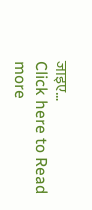जाइए…
Click here to Read more